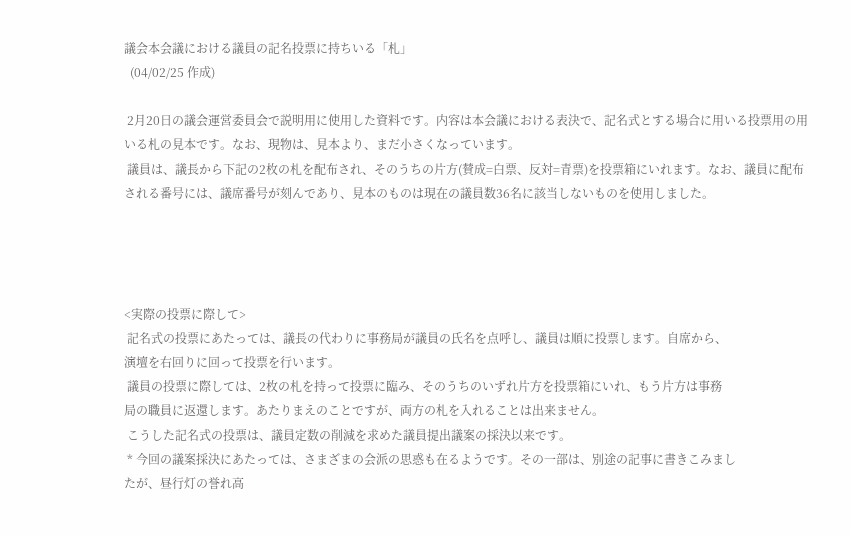議会本会議における議員の記名投票に持ちいる「札」
  (04/02/25 作成)

 2月20日の議会運営委員会で説明用に使用した資料です。内容は本会議における表決で、記名式とする場合に用いる投票用の用いる札の見本です。なお、現物は、見本より、まだ小さくなっています。
 議員は、議長から下記の2枚の札を配布され、そのうちの片方(賛成=白票、反対=青票)を投票箱にいれます。なお、議員に配布される番号には、議席番号が刻んであり、見本のものは現在の議員数36名に該当しないものを使用しました。




<実際の投票に際して>
 記名式の投票にあたっては、議長の代わりに事務局が議員の氏名を点呼し、議員は順に投票します。自席から、
演壇を右回りに回って投票を行います。
 議員の投票に際しては、2枚の札を持って投票に臨み、そのうちのいずれ片方を投票箱にいれ、もう片方は事務
局の職員に返還します。あたりまえのことですが、両方の札を入れることは出来ません。
 こうした記名式の投票は、議員定数の削減を求めた議員提出議案の採決以来です。
 * 今回の議案採決にあたっては、さまざまの会派の思惑も在るようです。その一部は、別途の記事に書きこみまし
たが、昼行灯の誉れ高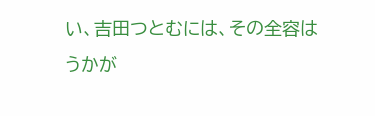い、吉田つとむには、その全容はうかが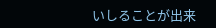いしることが出来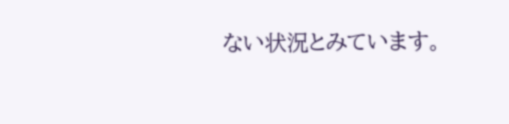ない状況とみています。